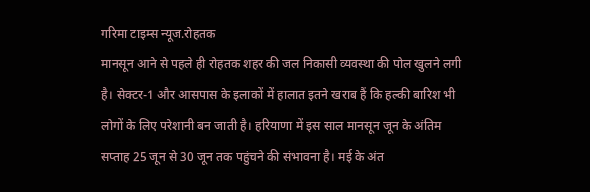गरिमा टाइम्स न्यूज.रोहतक
मानसून आने से पहले ही रोहतक शहर की जल निकासी व्यवस्था की पोल खुलने लगी है। सेक्टर-1 और आसपास के इलाकों में हालात इतने खराब हैं कि हल्की बारिश भी लोगों के लिए परेशानी बन जाती है। हरियाणा में इस साल मानसून जून के अंतिम सप्ताह 25 जून से 30 जून तक पहुंचने की संभावना है। मई के अंत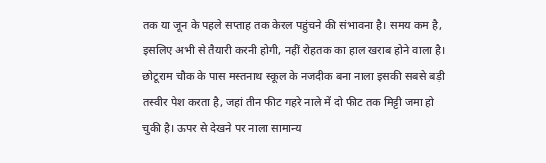तक या जून के पहले सप्ताह तक केरल पहुंचने की संभावना है। समय कम है, इसलिए अभी से तैयारी करनी होगी, नहीं रोहतक का हाल खराब होने वाला है। छोटूराम चौक के पास मस्तनाथ स्कूल के नजदीक बना नाला इसकी सबसे बड़ी तस्वीर पेश करता है, जहां तीन फीट गहरे नाले में दो फीट तक मिट्टी जमा हो चुकी है। ऊपर से देखने पर नाला सामान्य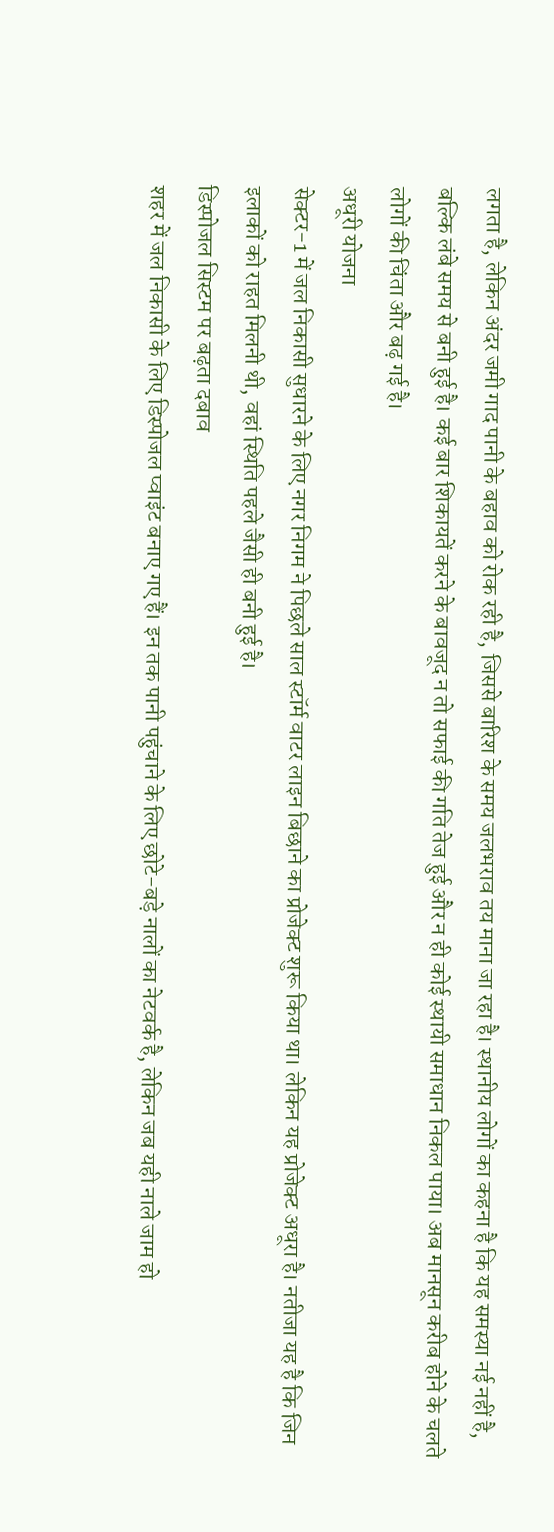लगता है, लेकिन अंदर जमी गाद पानी के बहाव को रोक रही है, जिससे बारिश के समय जलभराव तय माना जा रहा है। स्थानीय लोगों का कहना है कि यह समस्या नई नहीं है, बल्कि लंबे समय से बनी हुई है। कई बार शिकायतें करने के बावजूद न तो सफाई की गति तेज हुई और न ही कोई स्थायी समाधान निकल पाया। अब मानसून करीब होने के चलते लोगों की चिंता और बढ़ गई है।
अधूरी योजना
सेक्टर-1 में जल निकासी सुधारने के लिए नगर निगम ने पिछले साल स्टॉर्म वाटर लाइन बिछाने का प्रोजेक्ट शुरू किया था। लेकिन यह प्रोजेक्ट अधूरा है। नतीजा यह है कि जिन इलाकों को राहत मिलनी थी, वहां स्थिति पहले जैसी ही बनी हुई है।
डिस्पोजल सिस्टम पर बढ़ता दबाव
शहर में जल निकासी के लिए डिस्पोजल प्वाइंट बनाए गए हैं। इन तक पानी पहुंचाने के लिए छोटे-बड़े नालों का नेटवर्क है, लेकिन जब यही नाले जाम हो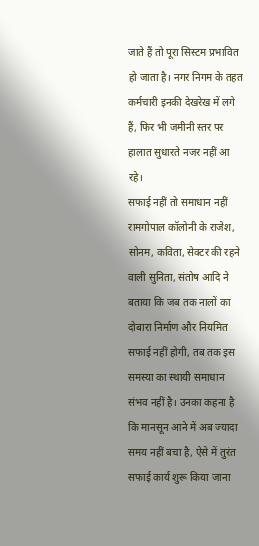जाते हैं तो पूरा सिस्टम प्रभावित हो जाता है। नगर निगम के तहत कर्मचारी इनकी देखरेख में लगे हैं, फिर भी जमीनी स्तर पर हालात सुधारते नजर नहीं आ रहे।
सफाई नहीं तो समाधान नहीं
रामगोपाल कॉलोनी के राजेश, सोनम, कविता, सेक्टर की रहने वाली सुनिता, संतोष आदि ने बताया कि जब तक नालों का दोबारा निर्माण और नियमित सफाई नहीं होगी, तब तक इस समस्या का स्थायी समाधान संभव नहीं है। उनका कहना है कि मानसून आने में अब ज्यादा समय नहीं बचा है, ऐसे में तुरंत सफाई कार्य शुरू किया जाना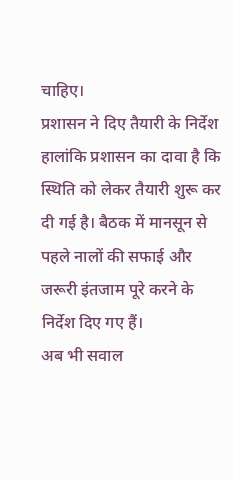चाहिए।
प्रशासन ने दिए तैयारी के निर्देश
हालांकि प्रशासन का दावा है कि स्थिति को लेकर तैयारी शुरू कर दी गई है। बैठक में मानसून से पहले नालों की सफाई और जरूरी इंतजाम पूरे करने के निर्देश दिए गए हैं।
अब भी सवाल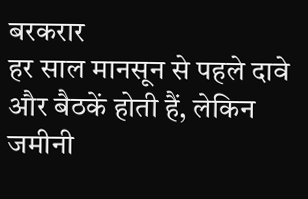बरकरार
हर साल मानसून से पहले दावे और बैठकें होती हैं, लेकिन जमीनी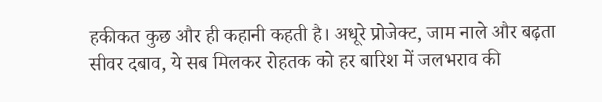हकीकत कुछ और ही कहानी कहती है। अधूरे प्रोजेक्ट, जाम नाले और बढ़ता सीवर दबाव, ये सब मिलकर रोहतक को हर बारिश में जलभराव की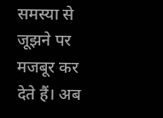समस्या से जूझने पर मजबूर कर देते हैं। अब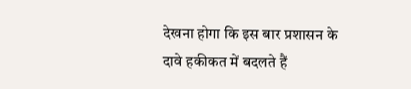देखना होगा कि इस बार प्रशासन के दावे हकीकत में बदलते हैं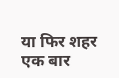या फिर शहर एक बार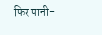फिर पानी-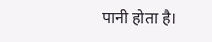पानी होता है।